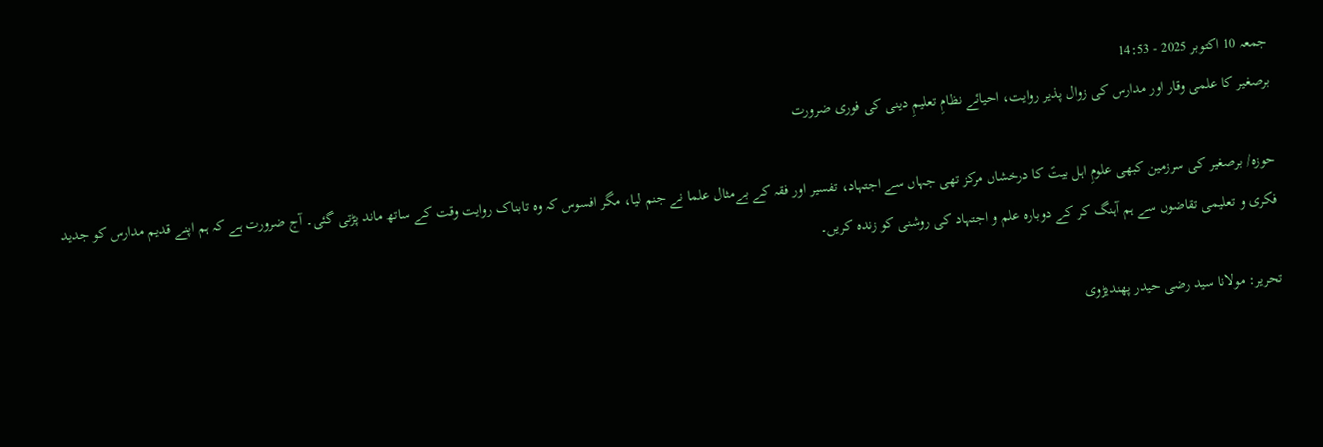جمعہ 10 اکتوبر 2025 - 14:53
برصغیر کا علمی وقار اور مدارس کی زوال پذیر روایت، احیائے نظامِ تعلیمِ دینی کی فوری ضرورت

حوزہ/ برصغیر کی سرزمین کبھی علومِ اہل بیتؑ کا درخشاں مرکز تھی جہاں سے اجتہاد، تفسیر اور فقہ کے بےمثال علما نے جنم لیا، مگر افسوس کہ وہ تابناک روایت وقت کے ساتھ ماند پڑتی گئی۔ آج ضرورت ہے کہ ہم اپنے قدیم مدارس کو جدید فکری و تعلیمی تقاضوں سے ہم آہنگ کر کے دوبارہ علم و اجتہاد کی روشنی کو زندہ کریں۔

تحریر: مولانا سید رضی حیدر پھندیڑوی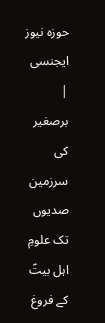حوزہ نیوز ایجنسی | برصغیر کی سرزمین صدیوں تک علومِ اہل بیتؑ کے فروغ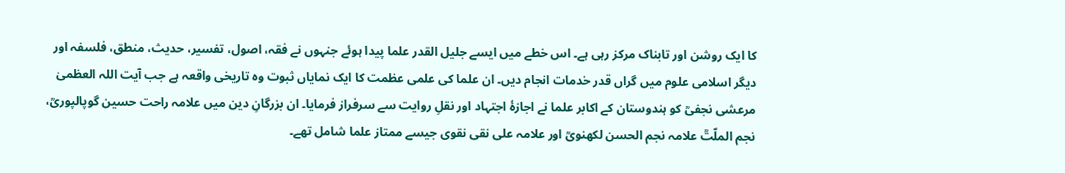کا ایک روشن اور تابناک مرکز رہی ہے۔ اس خطے میں ایسے جلیل القدر علما پیدا ہوئے جنہوں نے فقہ، اصول، تفسیر، حدیث، منطق، فلسفہ اور دیگر اسلامی علوم میں گراں قدر خدمات انجام دیں۔ ان علما کی علمی عظمت کا ایک نمایاں ثبوت وہ تاریخی واقعہ ہے جب آیت اللہ العظمیٰ مرعشی نجفیؒ کو ہندوستان کے اکابر علما نے اجازۂ اجتہاد اور نقلِ روایت سے سرفراز فرمایا۔ ان بزرگانِ دین میں علامہ راحت حسین گوپالپوریؒ، نجم الملّتؒ علامہ نجم الحسن لکھنویؒ اور علامہ علی نقی نقوی جیسے ممتاز علما شامل تھے۔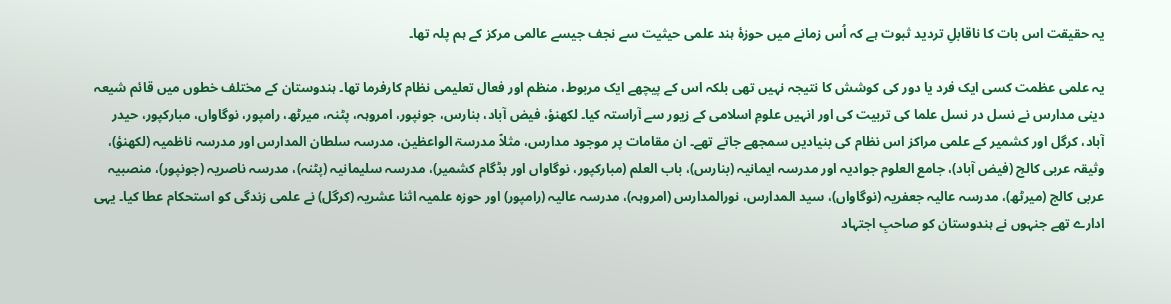یہ حقیقت اس بات کا ناقابلِ تردید ثبوت ہے کہ اُس زمانے میں حوزۂ ہند علمی حیثیت سے نجف جیسے عالمی مرکز کے ہم پلہ تھا۔

یہ علمی عظمت کسی ایک فرد یا دور کی کوشش کا نتیجہ نہیں تھی بلکہ اس کے پیچھے ایک مربوط، منظم اور فعال تعلیمی نظام کارفرما تھا۔ ہندوستان کے مختلف خطوں میں قائم شیعہ دینی مدارس نے نسل در نسل علما کی تربیت کی اور انہیں علومِ اسلامی کے زیور سے آراستہ کیا۔ لکھنؤ، فیض آباد، بنارس، جونپور، امروہہ، پٹنہ، میرٹھ، رامپور، نوگاواں، مبارکپور، حیدر آباد، کرگل اور کشمیر کے علمی مراکز اس نظام کی بنیادیں سمجھے جاتے تھے۔ ان مقامات پر موجود مدارس، مثلاً مدرسۃ الواعظین، مدرسہ سلطان المدارس اور مدرسہ ناظمیہ (لکھنؤ)، وثیقہ عربی کالج (فیض آباد)، جامع العلوم جوادیہ اور مدرسہ ایمانیہ (بنارس)، باب العلم (مبارکپور، نوگاواں اور بڈگام کشمیر)، مدرسہ سلیمانیہ (پٹنہ)، مدرسہ ناصریہ (جونپور)، منصبیہ عربی کالج (میرٹھ)، مدرسہ عالیہ جعفریہ (نوگاواں)، سید المدارس، نورالمدارس (امروہہ)، مدرسہ عالیہ (رامپور) اور حوزہ علمیہ اثنا عشریہ (کرگل) نے علمی زندگی کو استحکام عطا کیا۔ یہی ادارے تھے جنہوں نے ہندوستان کو صاحبِ اجتہاد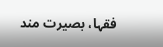فقہا، بصیرت مند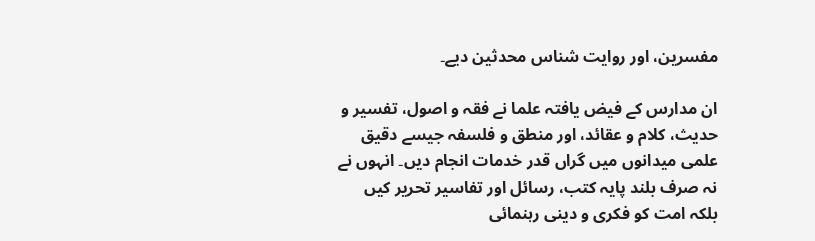مفسرین، اور روایت شناس محدثین دیے۔

ان مدارس کے فیض یافتہ علما نے فقہ و اصول، تفسیر و حدیث، کلام و عقائد، اور منطق و فلسفہ جیسے دقیق علمی میدانوں میں گراں قدر خدمات انجام دیں۔ انہوں نے نہ صرف بلند پایہ کتب، رسائل اور تفاسیر تحریر کیں بلکہ امت کو فکری و دینی رہنمائی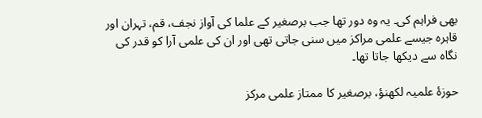بھی فراہم کی۔ یہ وہ دور تھا جب برصغیر کے علما کی آواز نجف، قم، تہران اور قاہرہ جیسے علمی مراکز میں سنی جاتی تھی اور ان کی علمی آرا کو قدر کی نگاہ سے دیکھا جاتا تھا۔

حوزۂ علمیہ لکھنؤ، برصغیر کا ممتاز علمی مرکز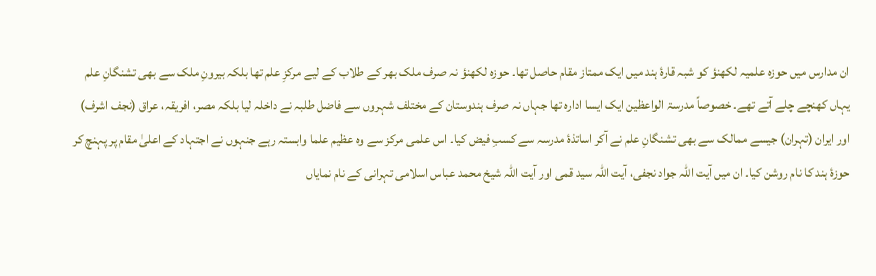ان مدارس میں حوزہ علمیہ لکھنؤ کو شبہ قارۂ ہند میں ایک ممتاز مقام حاصل تھا۔ حوزہ لکھنؤ نہ صرف ملک بھر کے طلاب کے لیے مرکزِ علم تھا بلکہ بیرونِ ملک سے بھی تشنگانِ علم یہاں کھنچے چلے آتے تھے۔ خصوصاً مدرسۃ الواعظین ایک ایسا ادارہ تھا جہاں نہ صرف ہندوستان کے مختلف شہروں سے فاضل طلبہ نے داخلہ لیا بلکہ مصر، افریقہ، عراق (نجف اشرف) اور ایران (تہران) جیسے ممالک سے بھی تشنگانِ علم نے آکر اساتذۂ مدرسہ سے کسبِ فیض کیا۔ اس علمی مرکز سے وہ عظیم علما وابستہ رہے جنہوں نے اجتہاد کے اعلیٰ مقام پر پہنچ کر حوزۂ ہند کا نام روشن کیا۔ ان میں آیت اللہ جواد نجفی، آیت اللہ سید قمی اور آیت اللہ شیخ محمد عباس اسلامی تہرانی کے نام نمایاں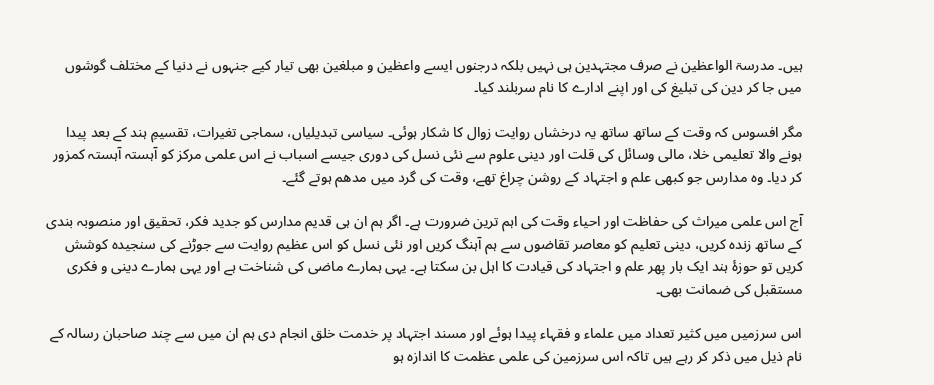ہیں۔ مدرسۃ الواعظین نے صرف مجتہدین ہی نہیں بلکہ درجنوں ایسے واعظین و مبلغین بھی تیار کیے جنہوں نے دنیا کے مختلف گوشوں میں جا کر دین کی تبلیغ کی اور اپنے ادارے کا نام سربلند کیا۔

مگر افسوس کہ وقت کے ساتھ ساتھ یہ درخشاں روایت زوال کا شکار ہوئی۔ سیاسی تبدیلیاں، سماجی تغیرات، تقسیمِ ہند کے بعد پیدا ہونے والا تعلیمی خلا، مالی وسائل کی قلت اور دینی علوم سے نئی نسل کی دوری جیسے اسباب نے اس علمی مرکز کو آہستہ آہستہ کمزور کر دیا۔ وہ مدارس جو کبھی علم و اجتہاد کے روشن چراغ تھے، وقت کی گرد میں مدھم ہوتے گئے۔

آج اس علمی میراث کی حفاظت اور احیاء وقت کی اہم ترین ضرورت ہے۔ اگر ہم ان ہی قدیم مدارس کو جدید فکر، تحقیق اور منصوبہ بندی کے ساتھ زندہ کریں، دینی تعلیم کو معاصر تقاضوں سے ہم آہنگ کریں اور نئی نسل کو اس عظیم روایت سے جوڑنے کی سنجیدہ کوشش کریں تو حوزۂ ہند ایک بار پھر علم و اجتہاد کی قیادت کا اہل بن سکتا ہے۔ یہی ہمارے ماضی کی شناخت ہے اور یہی ہمارے دینی و فکری مستقبل کی ضمانت بھی۔

اس سرزمیں میں کثیر تعداد میں علماء و فقہاء پیدا ہوئے اور مسند اجتہاد پر خدمت خلق انجام دی ہم ان میں سے چند صاحبان رسالہ کے نام ذیل میں ذکر کر رہے ہیں تاکہ اس سرزمین کی علمی عظمت کا اندازہ ہو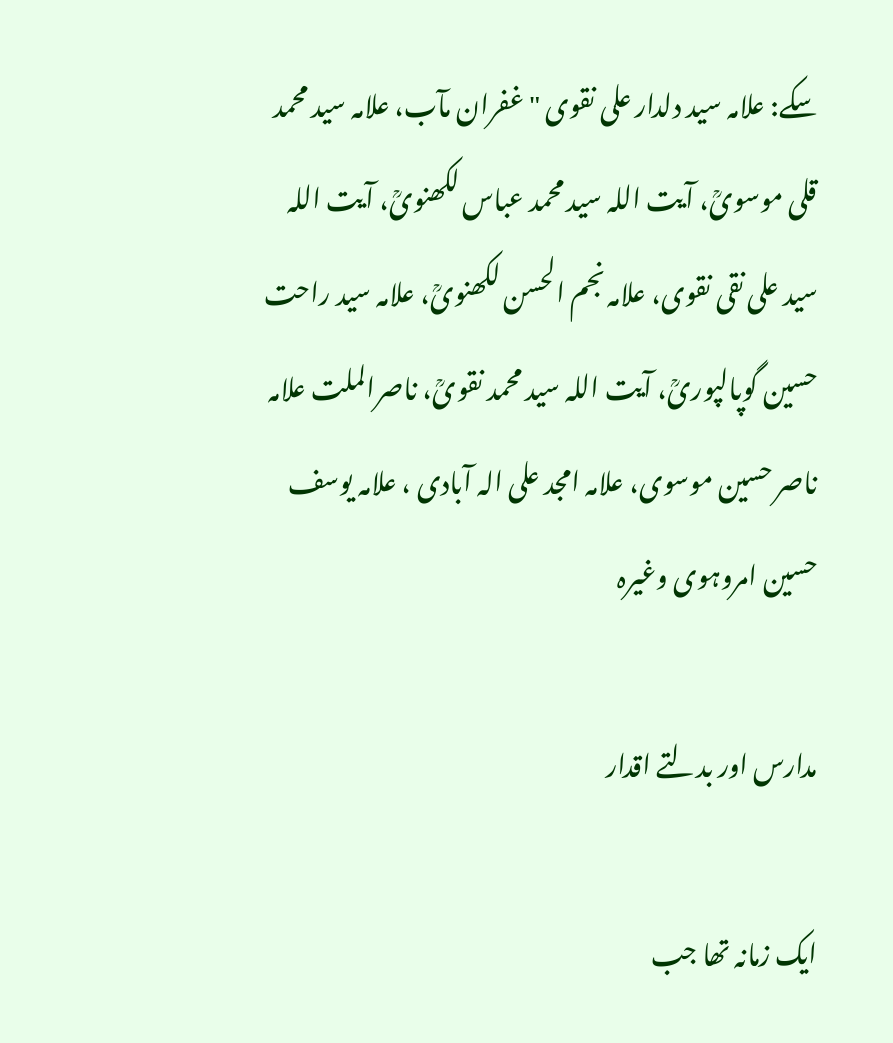سکے: علامہ سید دلدار علی نقوی "غفران مآب، علامہ سید محمد قلی موسویؒ، آیت اللہ سید محمد عباس لکھنویؒ، آیت اللہ سید علی نقی نقوی، علامہ نجم الحسن لکھنویؒ، علامہ سید راحت حسین گوپالپوریؒ، آیت اللہ سید محمد نقویؒ، ناصرالملت علامہ ناصر حسین موسوی، علامہ امجد علی الہ آبادی ، علامہ یوسف حسین امروہوی وغیرہ

مدارس اور بدلتے اقدار

ایک زمانہ تھا جب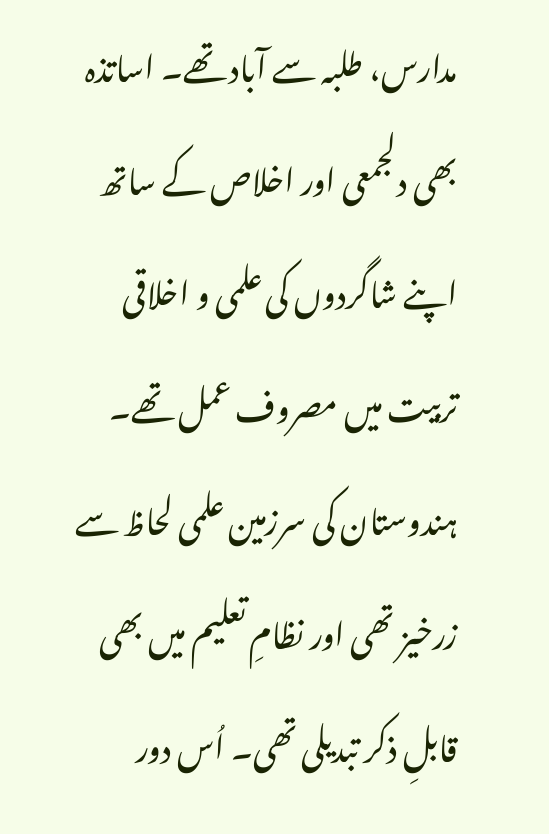مدارس، طلبہ سے آباد تھے۔ اساتذہ بھی دلجمعی اور اخلاص کے ساتھ اپنے شاگردوں کی علمی و اخلاقی تربیت میں مصروف عمل تھے۔ ہندوستان کی سرزمین علمی لحاظ سے زرخیز تھی اور نظامِ تعلیم میں بھی قابلِ ذکر تبدیلی تھی۔ اُس دور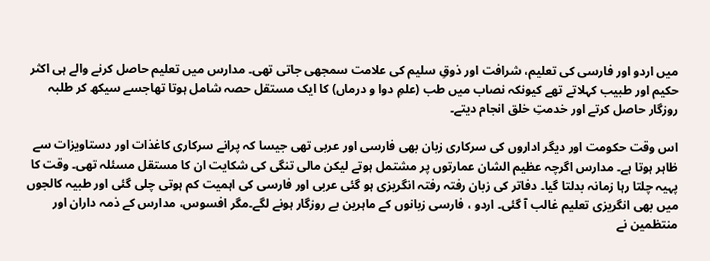میں اردو اور فارسی کی تعلیم، شرافت اور ذوقِ سلیم کی علامت سمجھی جاتی تھی۔ مدارس میں تعلیم حاصل کرنے والے ہی اکثر حکیم اور طبیب کہلاتے تھے کیونکہ نصاب میں طب (علمِ دوا و درماں) کا ایک مستقل حصہ شامل ہوتا تھاجسے سیکھ کر طلبہ روزگار حاصل کرتے اور خدمتِ خلق انجام دیتے۔

اس وقت حکومت اور دیگر اداروں کی سرکاری زبان بھی فارسی اور عربی تھی جیسا کہ پرانے سرکاری کاغذات اور دستاویزات سے ظاہر ہوتا ہے۔ مدارس اگرچہ عظیم الشان عمارتوں پر مشتمل ہوتے لیکن مالی تنگی کی شکایت ان کا مستقل مسئلہ تھی۔ وقت کا پہیہ چلتا رہا زمانہ بدلتا گیا۔ دفاتر کی زبان رفتہ رفتہ انگریزی ہو گئی عربی اور فارسی کی اہمیت کم ہوتی چلی گئی اور طبیہ کالجوں میں بھی انگریزی تعلیم غالب آ گئی۔ اردو ، فارسی زبانوں کے ماہرین بے روزگار ہونے لگے۔مگر افسوس، مدارس کے ذمہ داران اور منتظمین نے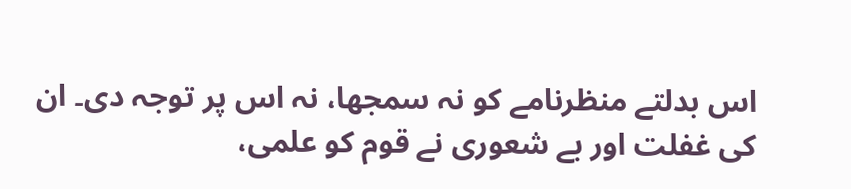اس بدلتے منظرنامے کو نہ سمجھا، نہ اس پر توجہ دی۔ ان کی غفلت اور بے شعوری نے قوم کو علمی،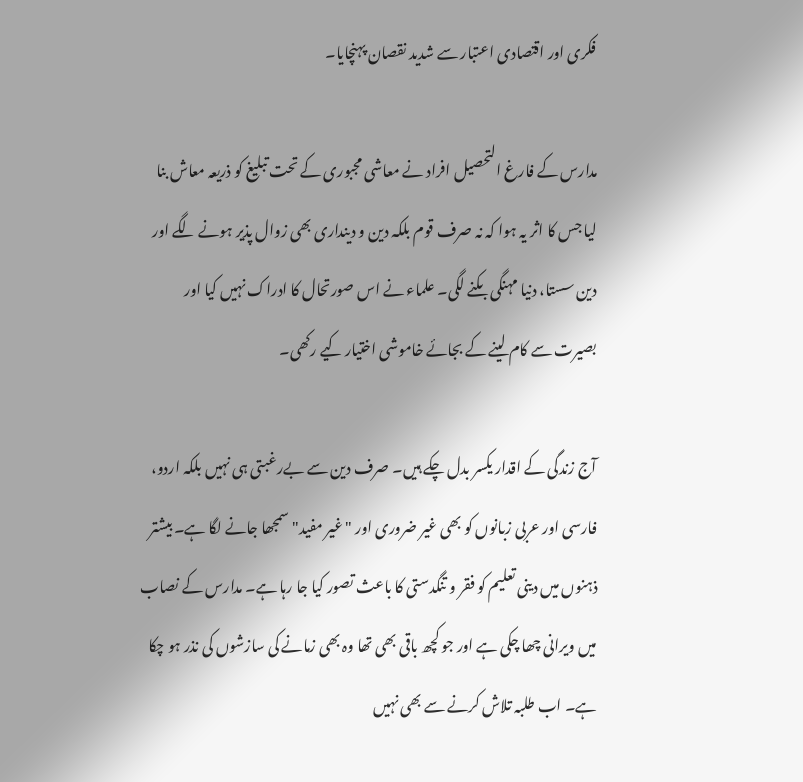فکری اور اقتصادی اعتبار سے شدید نقصان پہنچایا۔

مدارس کے فارغ التحصیل افراد نے معاشی مجبوری کے تحت تبلیغ کو ذریعہ معاش بنا لیا جس کا اثر یہ ہوا کہ نہ صرف قوم بلکہ دین و دینداری بھی زوال پذیر ہونے لگے اور دین سستا، دنیا مہنگی بکنے لگی۔ علماء نے اس صورتحال کا ادراک نہیں کیا اور بصیرت سے کام لینے کے بجائے خاموشی اختیار کیے رکھی۔

آج زندگی کے اقدار یکسر بدل چکے ہیں۔ صرف دین سے بےرغبتی ہی نہیں بلکہ اردو، فارسی اور عربی زبانوں کو بھی غیر ضروری اور "غیر مفید" سمجھا جانے لگا ہے۔ بیشتر ذہنوں میں دینی تعلیم کو فقر و تنگدستی کا باعث تصور کیا جا رہا ہے۔ مدارس کے نصاب میں ویرانی چھا چکی ہے اور جو کچھ باقی بھی تھا وہ بھی زمانے کی سازشوں کی نذر ہو چکا ہے۔ اب طلبہ تلاش کرنے سے بھی نہیں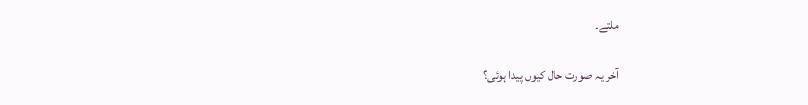ملتے۔

آخر یہ صورت حال کیوں پیدا ہوئی؟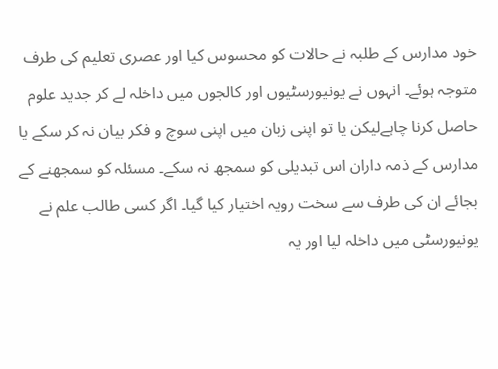خود مدارس کے طلبہ نے حالات کو محسوس کیا اور عصری تعلیم کی طرف متوجہ ہوئے۔ انہوں نے یونیورسٹیوں اور کالجوں میں داخلہ لے کر جدید علوم حاصل کرنا چاہےلیکن یا تو اپنی زبان میں اپنی سوچ و فکر بیان نہ کر سکے یا مدارس کے ذمہ داران اس تبدیلی کو سمجھ نہ سکے۔ مسئلہ کو سمجھنے کے بجائے ان کی طرف سے سخت رویہ اختیار کیا گیا۔ اگر کسی طالب علم نے یونیورسٹی میں داخلہ لیا اور یہ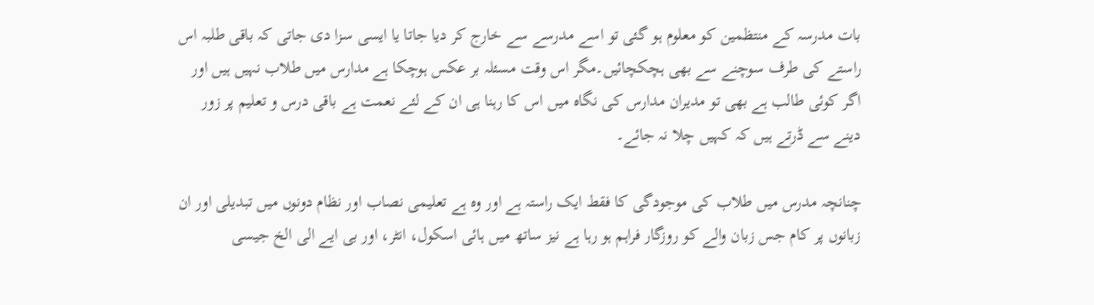بات مدرسہ کے منتظمین کو معلوم ہو گئی تو اسے مدرسے سے خارج کر دیا جاتا یا ایسی سزا دی جاتی کہ باقی طلبہ اس راستے کی طرف سوچنے سے بھی ہچکچائیں۔مگر اس وقت مسئلہ بر عکس ہوچکا ہے مدارس میں طلاب نہیں ہیں اور اگر کوئی طالب ہے بھی تو مدیران مدارس کی نگاہ میں اس کا رہنا ہی ان کے لئے نعمت ہے باقی درس و تعلیم پر زور دینے سے ڈرتے ہیں کہ کہیں چلا نہ جائے۔

چنانچہ مدرس میں طلاب کی موجودگی کا فقط ایک راستہ ہے اور وہ ہے تعلیمی نصاب اور نظام دونوں میں تبدیلی اور ان زبانوں پر کام جس زبان والے کو روزگار فراہم ہو رہا ہے نیز ساتھ میں ہائی اسکول، انٹر، اور بی ایے الی الخ جیسی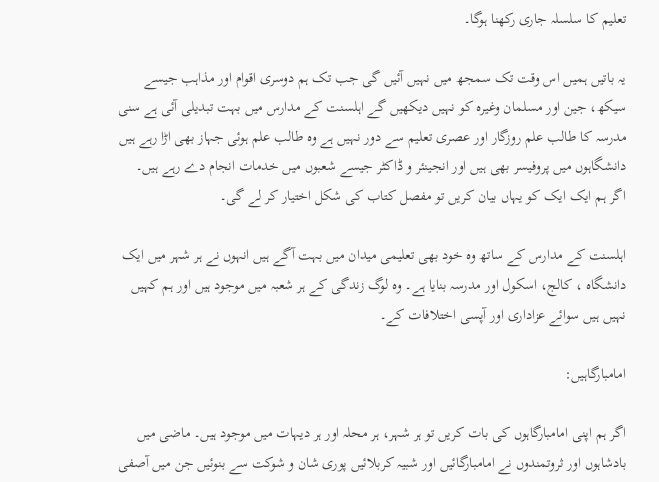تعلیم کا سلسلہ جاری رکھنا ہوگا۔

یہ باتیں ہمیں اس وقت تک سمجھ میں نہیں آئیں گی جب تک ہم دوسری اقوام اور مذاہب جیسے سیکھ، جین اور مسلمان وغیرہ کو نہیں دیکھیں گے اہلسنت کے مدارس میں بہت تبدیلی آئی ہے سنی مدرسہ کا طالب علم روزگار اور عصری تعلیم سے دور نہیں ہے وہ طالب علم ہوئی جہاز بھی اڑا رہے ہیں دانشگاہوں میں پروفیسر بھی ہیں اور انجینئر و ڈاکٹر جیسے شعبوں میں خدمات انجام دے رہے ہیں۔ اگر ہم ایک ایک کو یہاں بیان کریں تو مفصل کتاب کی شکل اختیار کر لے گی۔

اہلسنت کے مدارس کے ساتھ وہ خود بھی تعلیمی میدان میں بہت آگے ہیں انہوں نے ہر شہر میں ایک دانشگاہ ، کالج، اسکول اور مدرسہ بنایا ہے۔ وہ لوگ زندگی کے ہر شعبہ میں موجود ہیں اور ہم کہیں نہیں ہیں سوائے عزاداری اور آپسی اختلافات کے۔

امامبارگاہیں:

اگر ہم اپنی امامبارگاہوں کی بات کریں تو ہر شہر، ہر محلہ اور ہر دیہات میں موجود ہیں۔ ماضی میں بادشاہوں اور ثروتمندوں نے امامبارگائیں اور شبیہ کربلائیں پوری شان و شوکت سے بنوئیں جن میں آصفی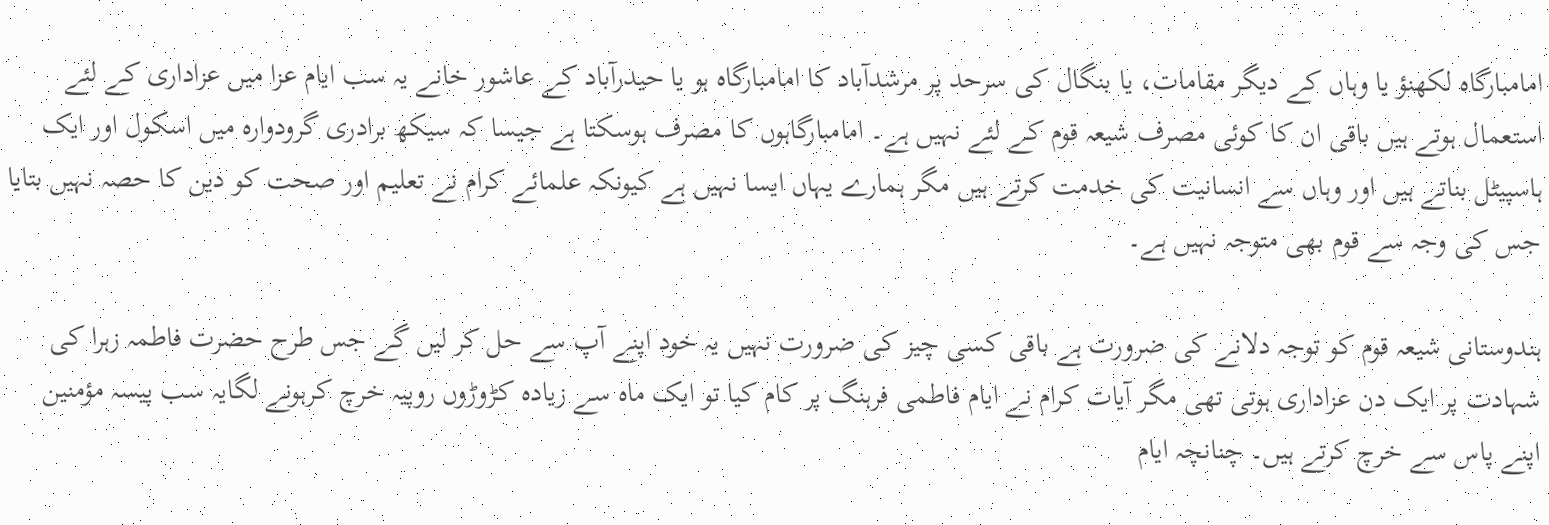امامبارگاہ لکھنؤ یا وہاں کے دیگر مقامات، یا بنگال کی سرحد پر مرشدآباد کا امامبارگاہ ہو یا حیدرآباد کے عاشور خانے یہ سب ایام عزا میں عزاداری کے لئے استعمال ہوتے ہیں باقی ان کا کوئی مصرف شیعہ قوم کے لئے نہیں ہے۔ امامبارگاہوں کا مصرف ہوسکتا ہے جیسا کہ سیکھ برادری گرودوارہ میں اسکول اور ایک ہاسپیٹل بناتے ہیں اور وہاں سے انسانیت کی خدمت کرتے ہیں مگر ہمارے یہاں ایسا نہیں ہے کیونکہ علمائے کرام نے تعلیم اور صحت کو دین کا حصہ نہیں بتایا جس کی وجہ سے قوم بھی متوجہ نہیں ہے۔

ہندوستانی شیعہ قوم کو توجہ دلانے کی ضرورت ہے باقی کسی چیز کی ضرورت نہیں یہ خود اپنے آپ سے حل کر لیں گے جس طرح حضرت فاطمہ زہرا کی شہادت پر ایک دن عزاداری ہوتی تھی مگر آیات کرام نے ایام فاطمی فرہنگ پر کام کیا تو ایک ماہ سے زیادہ کڑوڑوں روپیہ خرچ کرہونے لگایہ سب پیسہ مؤمنین اپنے پاس سے خرچ کرتے ہیں۔ چنانچہ ایام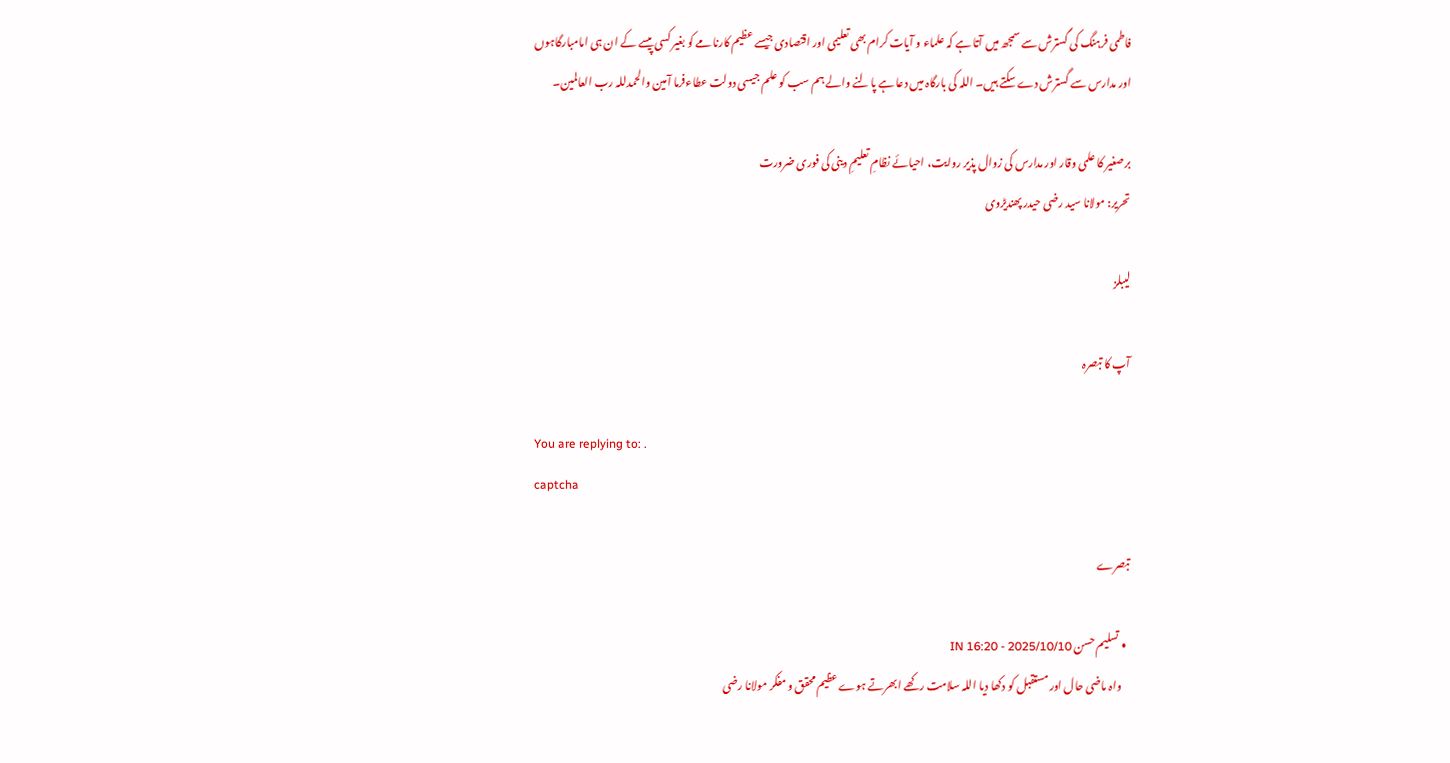فاطمی فرہنگ کی گسترش سے سمجھ میں آتا ہے کہ علماء و آیات کرام بھی تعلیمی اور اقتصادی جیسے عظیم کارنامے کو بغیر کسی پیسے کے ان ہی امامبارگاہوں اور مدارس سے گسترش دے سکتے ہیں۔ اللہ کی بارگاہ میں دعا ہے پالنے والے ہم سب کو علم جیسی دولت عطاءفرما آمین والحمدللہ رب العالمین۔

برصغیر کا علمی وقار اور مدارس کی زوال پذیر روایت، احیائے نظامِ تعلیمِ دینی کی فوری ضرورت
تحریر: مولانا سید رضی حیدر پھندیڑوی

لیبلز

آپ کا تبصرہ

You are replying to: .
captcha

تبصرے

  • تسلیم حسن IN 16:20 - 2025/10/10
    واہ ماضی حال اور مستقبل کو دکھا دیا اللہ سلامت رکھے ابھرتے ہوے عظیم محقق و مفکر مولانا رضی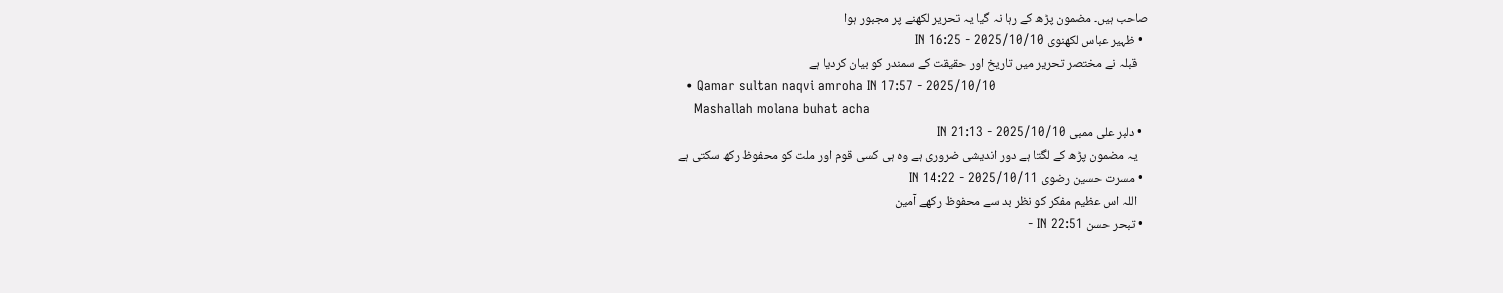صاحب ہیں۔ مضمون پڑھ کے رہا نہ گیا یہ تحریر لکھنے پر مجبور ہوا
  • ظہیر عباس لکھنوی IN 16:25 - 2025/10/10
    قبلہ نے مختصر تحریر میں تاریخ اور حقیقت کے سمندر کو بیان کردیا ہے
  • Qamar sultan naqvi amroha IN 17:57 - 2025/10/10
    Mashallah molana buhat acha
  • دلبر علی ممبی IN 21:13 - 2025/10/10
    یہ مضمون پڑھ کے لگتا ہے دور اندیشی ضروری ہے وہ ہی کسی قوم اور ملت کو محفوظ رکھ سکتی ہے
  • مسرت حسین رضوی IN 14:22 - 2025/10/11
    اللہ اس عظیم مفکر کو نظر بد سے محفوظ رکھے آمین
  • تبحر حسن IN 22:51 -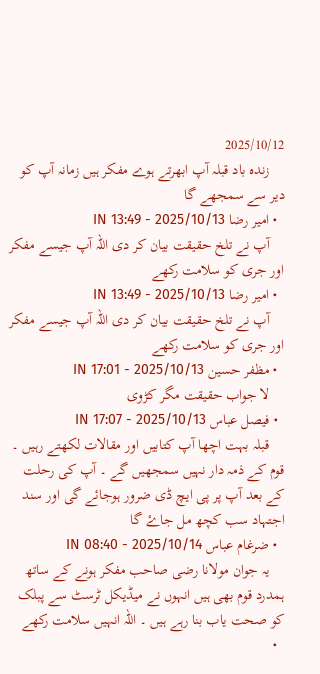2025/10/12
    زندہ باد قبلہ آپ ابھرتے ہوے مفکر ہیں زمانہ آپ کو دیر سے سمجھے گا
  • امیر رضا IN 13:49 - 2025/10/13
    آپ نے تلخ حقیقت بیان کر دی اللہ آپ جیسے مفکر اور جری کو سلامت رکھے
  • امیر رضا IN 13:49 - 2025/10/13
    آپ نے تلخ حقیقت بیان کر دی اللہ آپ جیسے مفکر اور جری کو سلامت رکھے
  • مظفر حسین IN 17:01 - 2025/10/13
    لا جواب حقیقت مگر کڑوی
  • فیصل عباس IN 17:07 - 2025/10/13
    قبلہ بہت اچھا آپ کتابیں اور مقالات لکھتے رہیں ۔ قوم کے ذمہ دار نہیں سمجھیں گے ۔ آپ کی رحلت کے بعد آپ پر پی ایچ ڈی ضرور ہوجائے گی اور سند اجتہاد سب کچھ مل جاۓ گا
  • ضرغام عباس IN 08:40 - 2025/10/14
    یہ جوان مولانا رضی صاحب مفکر ہونے کے ساتھ ہمدرد قوم بھی ہیں انہوں نے میڈیکل ٹرسٹ سے پبلک کو صحت یاب بنا رہے ہیں ۔ اللہ انہیں سلامت رکھے
  •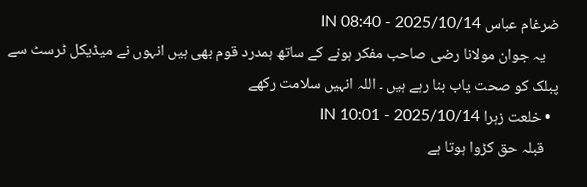ضرغام عباس IN 08:40 - 2025/10/14
    یہ جوان مولانا رضی صاحب مفکر ہونے کے ساتھ ہمدرد قوم بھی ہیں انہوں نے میڈیکل ٹرسٹ سے پبلک کو صحت یاب بنا رہے ہیں ۔ اللہ انہیں سلامت رکھے
  • خلعت زہرا IN 10:01 - 2025/10/14
    قبلہ حق کڑوا ہوتا ہے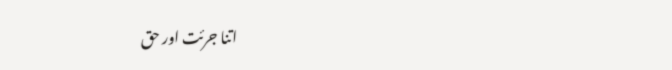اتنا جرئت اور حق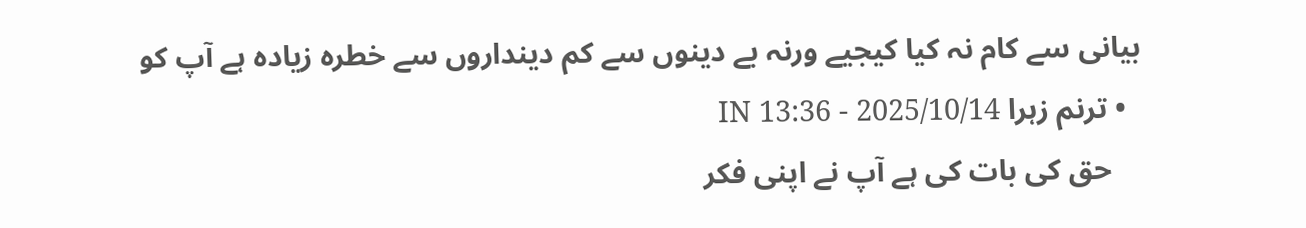بیانی سے کام نہ کیا کیجیے ورنہ بے دینوں سے کم دینداروں سے خطرہ زیادہ ہے آپ کو
  • ترنم زہرا IN 13:36 - 2025/10/14
    حق کی بات کی ہے آپ نے اپنی فکر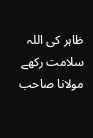ظاہر کی اللہ سلامت رکھے مولانا صاحب